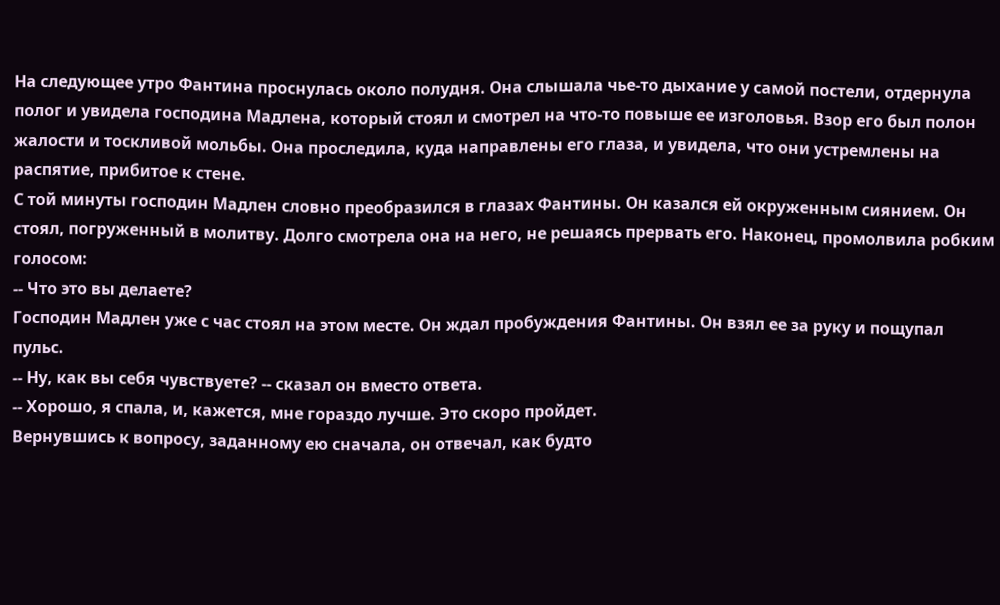На следующее утро Фантина проснулась около полудня. Она слышала чье-то дыхание у самой постели, отдернула полог и увидела господина Мадлена, который стоял и смотрел на что-то повыше ее изголовья. Взор его был полон жалости и тоскливой мольбы. Она проследила, куда направлены его глаза, и увидела, что они устремлены на распятие, прибитое к стене.
С той минуты господин Мадлен словно преобразился в глазах Фантины. Он казался ей окруженным сиянием. Он стоял, погруженный в молитву. Долго смотрела она на него, не решаясь прервать его. Наконец, промолвила робким голосом:
-- Что это вы делаете?
Господин Мадлен уже с час стоял на этом месте. Он ждал пробуждения Фантины. Он взял ее за руку и пощупал пульс.
-- Ну, как вы себя чувствуете? -- сказал он вместо ответа.
-- Хорошо, я спала, и, кажется, мне гораздо лучше. Это скоро пройдет.
Вернувшись к вопросу, заданному ею сначала, он отвечал, как будто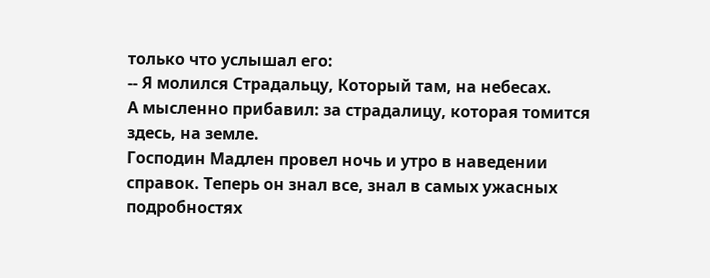только что услышал его:
-- Я молился Страдальцу, Который там, на небесах.
А мысленно прибавил: за страдалицу, которая томится здесь, на земле.
Господин Мадлен провел ночь и утро в наведении справок. Теперь он знал все, знал в самых ужасных подробностях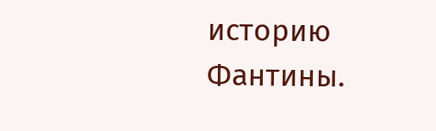историю Фантины.